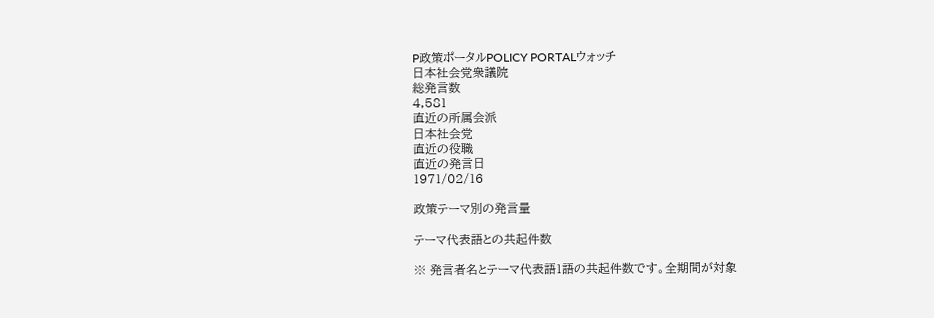P政策ポータルPOLICY PORTALウォッチ
日本社会党衆議院
総発言数
4,581
直近の所属会派
日本社会党
直近の役職
直近の発言日
1971/02/16

政策テーマ別の発言量

テーマ代表語との共起件数

※ 発言者名とテーマ代表語1語の共起件数です。全期間が対象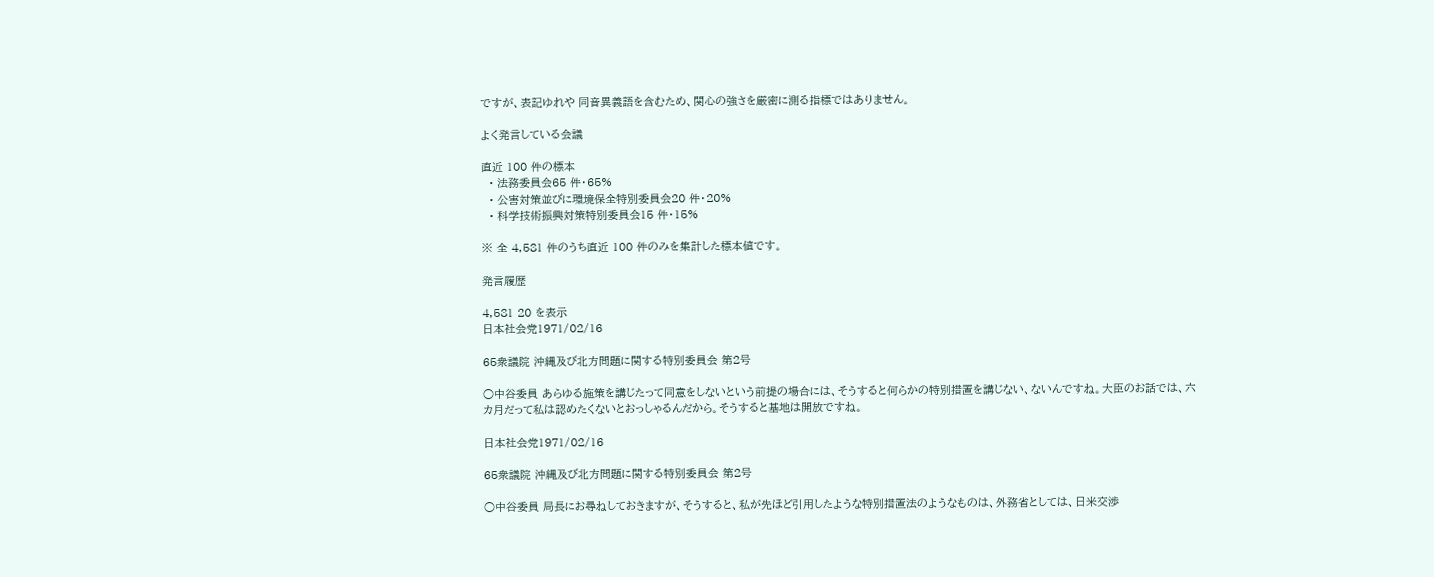ですが、表記ゆれや 同音異義語を含むため、関心の強さを厳密に測る指標ではありません。

よく発言している会議

直近 100 件の標本
  • 法務委員会65 件・65%
  • 公害対策並びに環境保全特別委員会20 件・20%
  • 科学技術振興対策特別委員会15 件・15%

※ 全 4,581 件のうち直近 100 件のみを集計した標本値です。

発言履歴

4,581 20 を表示
日本社会党1971/02/16

65衆議院 沖縄及び北方問題に関する特別委員会 第2号

○中谷委員 あらゆる施策を講じたって同意をしないという前提の場合には、そうすると何らかの特別措置を講じない、ないんですね。大臣のお話では、六カ月だって私は認めたくないとおっしゃるんだから。そうすると基地は開放ですね。

日本社会党1971/02/16

65衆議院 沖縄及び北方問題に関する特別委員会 第2号

○中谷委員 局長にお尋ねしておきますが、そうすると、私が先ほど引用したような特別措置法のようなものは、外務省としては、日米交渉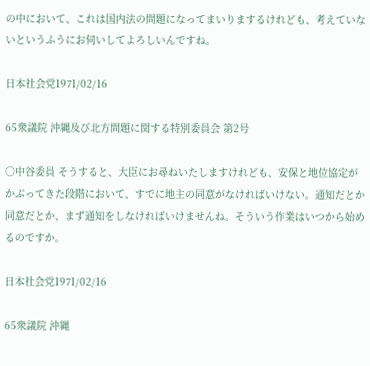の中において、これは国内法の問題になってまいりまするけれども、考えていないというふうにお伺いしてよろしいんですね。

日本社会党1971/02/16

65衆議院 沖縄及び北方問題に関する特別委員会 第2号

○中谷委員 そうすると、大臣にお尋ねいたしますけれども、安保と地位協定がかぶってきた段階において、すでに地主の同意がなければいけない。通知だとか同意だとか、まず通知をしなければいけませんね。そういう作業はいつから始めるのですか。

日本社会党1971/02/16

65衆議院 沖縄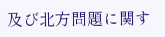及び北方問題に関す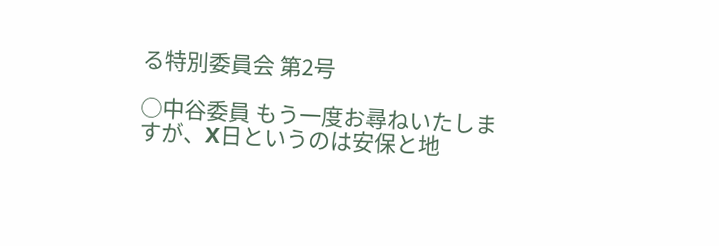る特別委員会 第2号

○中谷委員 もう一度お尋ねいたしますが、X日というのは安保と地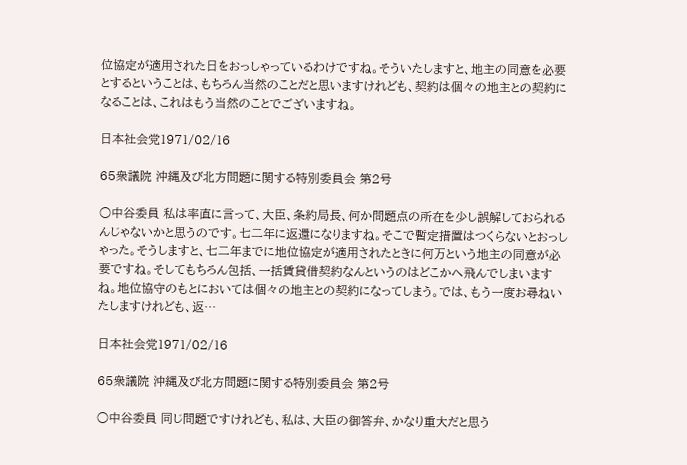位協定が適用された日をおっしゃっているわけですね。そういたしますと、地主の同意を必要とするということは、もちろん当然のことだと思いますけれども、契約は個々の地主との契約になることは、これはもう当然のことでございますね。

日本社会党1971/02/16

65衆議院 沖縄及び北方問題に関する特別委員会 第2号

○中谷委員 私は率直に言って、大臣、条約局長、何か問題点の所在を少し誤解しておられるんじゃないかと思うのです。七二年に返還になりますね。そこで暫定措置はつくらないとおっしゃった。そうしますと、七二年までに地位協定が適用されたときに何万という地主の同意が必要ですね。そしてもちろん包括、一括賃貸借契約なんというのはどこかへ飛んでしまいますね。地位協守のもとにおいては個々の地主との契約になってしまう。では、もう一度お尋ねいたしますけれども、返…

日本社会党1971/02/16

65衆議院 沖縄及び北方問題に関する特別委員会 第2号

○中谷委員 同じ問題ですけれども、私は、大臣の御答弁、かなり重大だと思う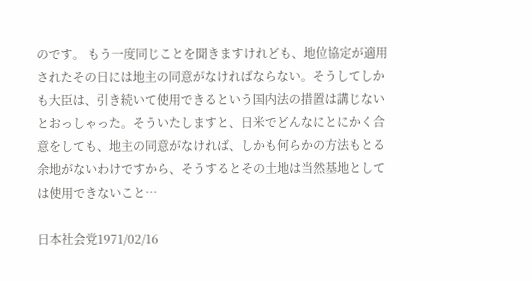のです。 もう一度同じことを聞きますけれども、地位協定が適用されたその日には地主の同意がなければならない。そうしてしかも大臣は、引き続いて使用できるという国内法の措置は講じないとおっしゃった。そういたしますと、日米でどんなにとにかく合意をしても、地主の同意がなければ、しかも何らかの方法もとる余地がないわけですから、そうするとその土地は当然基地としては使用できないこと…

日本社会党1971/02/16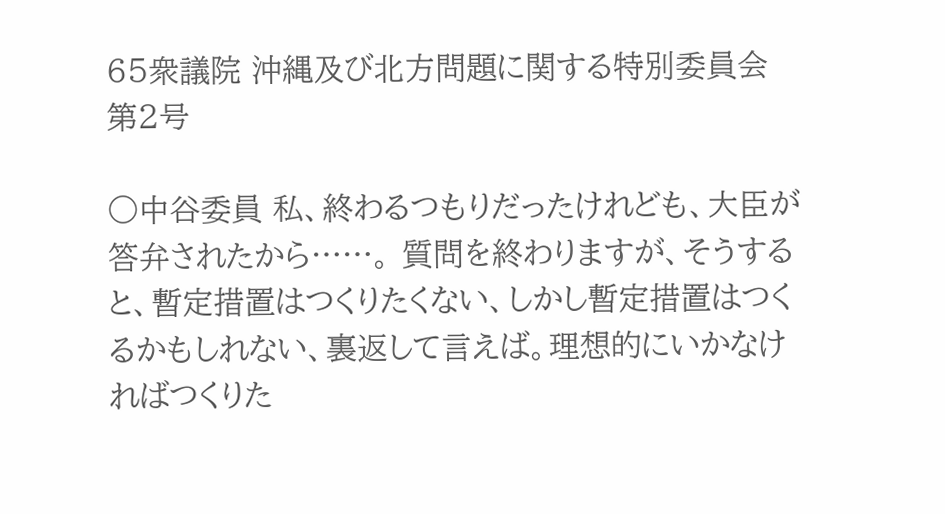65衆議院 沖縄及び北方問題に関する特別委員会 第2号

○中谷委員 私、終わるつもりだったけれども、大臣が答弁されたから……。 質問を終わりますが、そうすると、暫定措置はつくりたくない、しかし暫定措置はつくるかもしれない、裏返して言えば。理想的にいかなければつくりた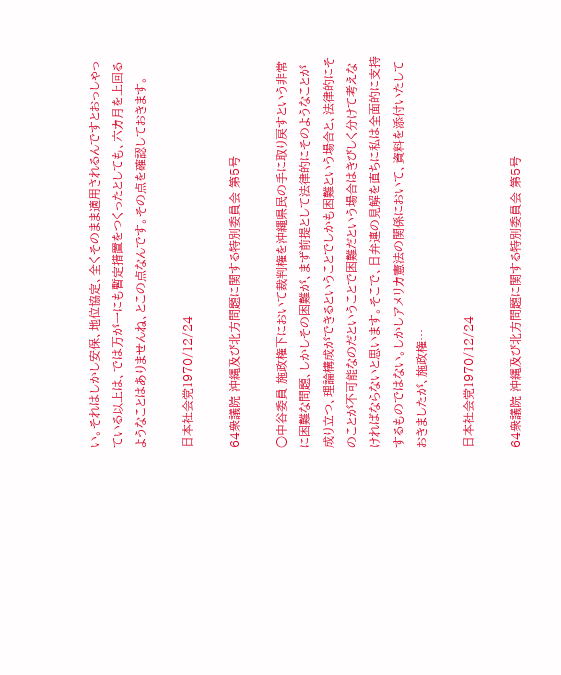い。それはしかし安保、地位協定、全くそのまま適用されるんですとおっしゃっている以上は、では万が一にも暫定措置をつくったとしても、六カ月を上回るようなことはありませんね、とこの点なんです。その点を確認しておきます。

日本社会党1970/12/24

64衆議院 沖縄及び北方問題に関する特別委員会 第5号

○中谷委員 施政権下において裁判権を沖繩県民の手に取り戻すという非常に困難な問題、しかしその困難が、まず前提として法律的にそのようなことが成り立つ、理論構成ができるということでしかも困難という場合と、法律的にそのことが不可能なのだということで困難だという場合はきびしく分けて考えなければならないと思います。そこで、日弁連の見解を直ちに私は全面的に支持するものではない。しかしアメリカ憲法の関係において、資料を添付いたしておきましたが、施政権…

日本社会党1970/12/24

64衆議院 沖縄及び北方問題に関する特別委員会 第5号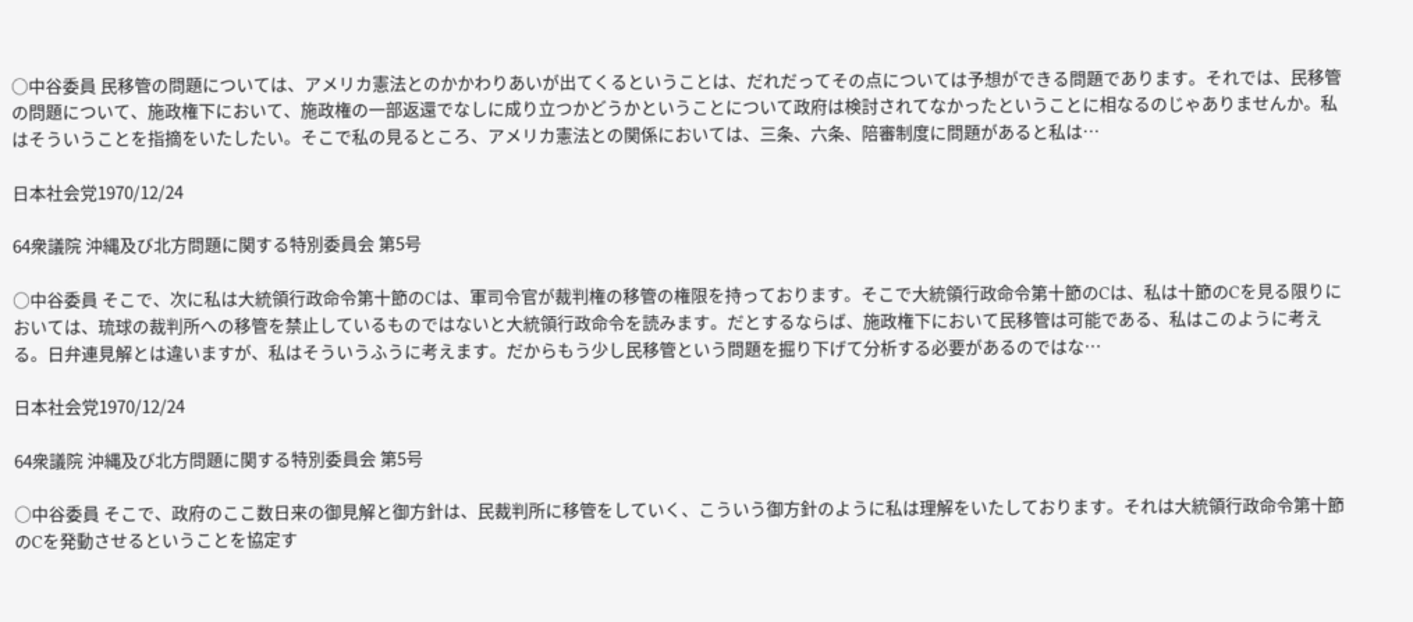○中谷委員 民移管の問題については、アメリカ憲法とのかかわりあいが出てくるということは、だれだってその点については予想ができる問題であります。それでは、民移管の問題について、施政権下において、施政権の一部返還でなしに成り立つかどうかということについて政府は検討されてなかったということに相なるのじゃありませんか。私はそういうことを指摘をいたしたい。そこで私の見るところ、アメリカ憲法との関係においては、三条、六条、陪審制度に問題があると私は…

日本社会党1970/12/24

64衆議院 沖縄及び北方問題に関する特別委員会 第5号

○中谷委員 そこで、次に私は大統領行政命令第十節のCは、軍司令官が裁判権の移管の権限を持っております。そこで大統領行政命令第十節のCは、私は十節のCを見る限りにおいては、琉球の裁判所への移管を禁止しているものではないと大統領行政命令を読みます。だとするならば、施政権下において民移管は可能である、私はこのように考える。日弁連見解とは違いますが、私はそういうふうに考えます。だからもう少し民移管という問題を掘り下げて分析する必要があるのではな…

日本社会党1970/12/24

64衆議院 沖縄及び北方問題に関する特別委員会 第5号

○中谷委員 そこで、政府のここ数日来の御見解と御方針は、民裁判所に移管をしていく、こういう御方針のように私は理解をいたしております。それは大統領行政命令第十節のCを発動させるということを協定す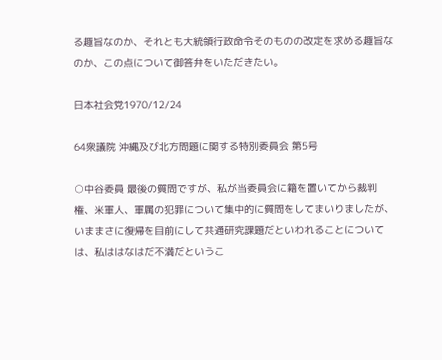る趣旨なのか、それとも大統領行政命令そのものの改定を求める趣旨なのか、この点について御答弁をいただきたい。

日本社会党1970/12/24

64衆議院 沖縄及び北方問題に関する特別委員会 第5号

○中谷委員 最後の質問ですが、私が当委員会に籍を置いてから裁判権、米軍人、軍属の犯罪について集中的に質問をしてまいりましたが、いままさに復帰を目前にして共通研究課題だといわれることについては、私ははなはだ不満だというこ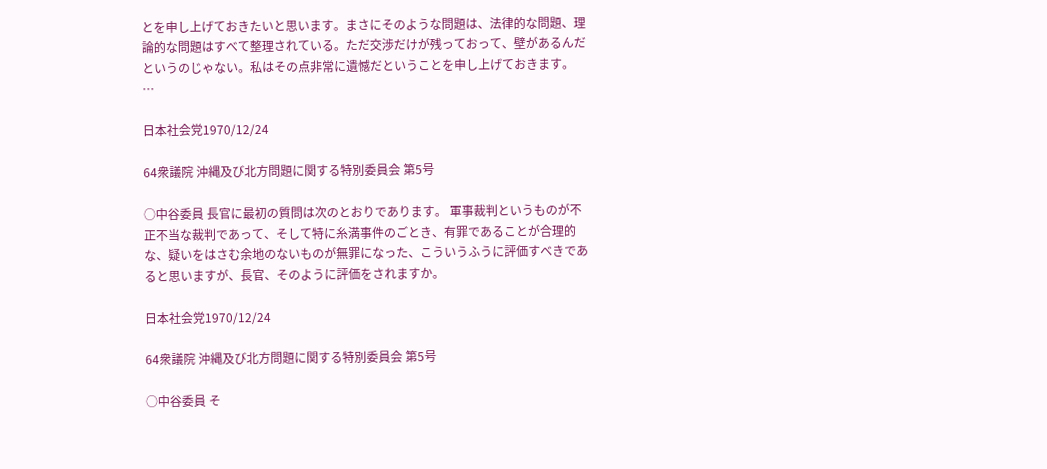とを申し上げておきたいと思います。まさにそのような問題は、法律的な問題、理論的な問題はすべて整理されている。ただ交渉だけが残っておって、壁があるんだというのじゃない。私はその点非常に遺憾だということを申し上げておきます。 …

日本社会党1970/12/24

64衆議院 沖縄及び北方問題に関する特別委員会 第5号

○中谷委員 長官に最初の質問は次のとおりであります。 軍事裁判というものが不正不当な裁判であって、そして特に糸満事件のごとき、有罪であることが合理的な、疑いをはさむ余地のないものが無罪になった、こういうふうに評価すべきであると思いますが、長官、そのように評価をされますか。

日本社会党1970/12/24

64衆議院 沖縄及び北方問題に関する特別委員会 第5号

○中谷委員 そ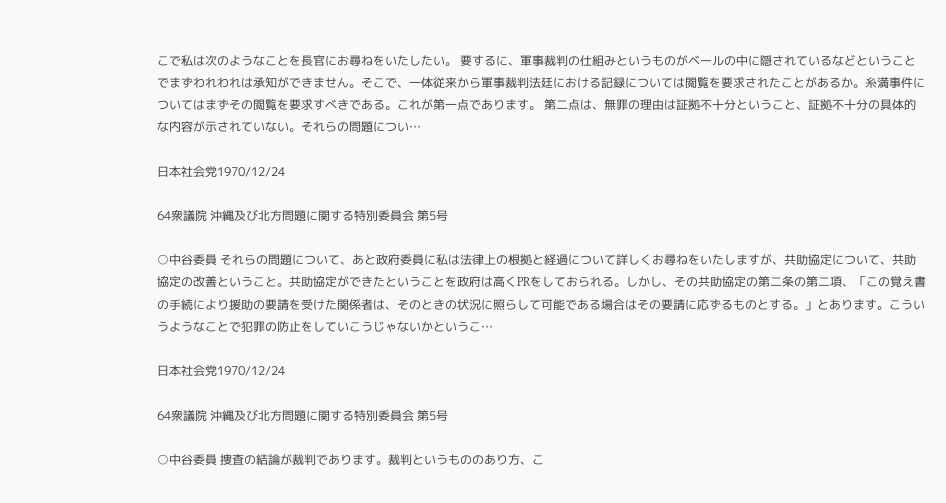こで私は次のようなことを長官にお尋ねをいたしたい。 要するに、軍事裁判の仕組みというものがベールの中に隠されているなどということでまずわれわれは承知ができません。そこで、一体従来から軍事裁判法廷における記録については閲覧を要求されたことがあるか。糸満事件についてはまずその閲覧を要求すべきである。これが第一点であります。 第二点は、無罪の理由は証拠不十分ということ、証拠不十分の具体的な内容が示されていない。それらの問題につい…

日本社会党1970/12/24

64衆議院 沖縄及び北方問題に関する特別委員会 第5号

○中谷委員 それらの問題について、あと政府委員に私は法律上の根拠と経過について詳しくお尋ねをいたしますが、共助協定について、共助協定の改善ということ。共助協定ができたということを政府は高くPRをしておられる。しかし、その共助協定の第二条の第二項、「この覚え書の手続により援助の要請を受けた関係者は、そのときの状況に照らして可能である場合はその要請に応ずるものとする。」とあります。こういうようなことで犯罪の防止をしていこうじゃないかというこ…

日本社会党1970/12/24

64衆議院 沖縄及び北方問題に関する特別委員会 第5号

○中谷委員 捜査の結論が裁判であります。裁判というもののあり方、こ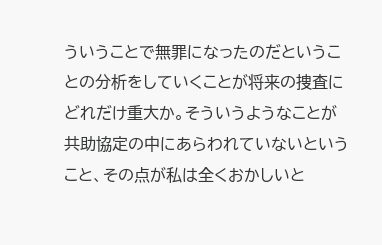ういうことで無罪になったのだということの分析をしていくことが将来の捜査にどれだけ重大か。そういうようなことが共助協定の中にあらわれていないということ、その点が私は全くおかしいと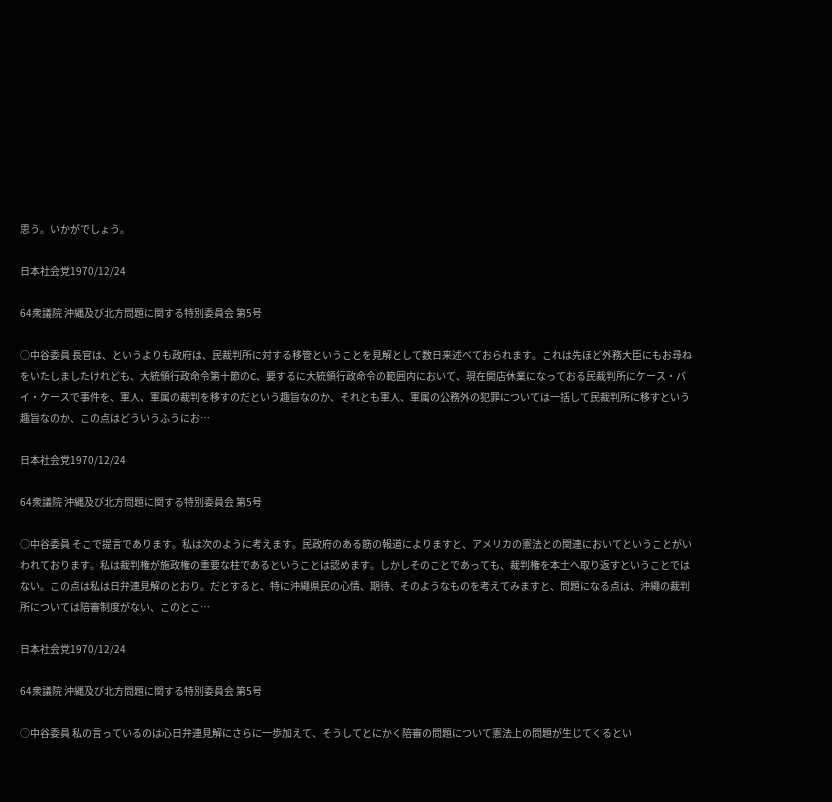思う。いかがでしょう。

日本社会党1970/12/24

64衆議院 沖縄及び北方問題に関する特別委員会 第5号

○中谷委員 長官は、というよりも政府は、民裁判所に対する移管ということを見解として数日来述べておられます。これは先ほど外務大臣にもお尋ねをいたしましたけれども、大統領行政命令第十節のC、要するに大統領行政命令の範囲内において、現在開店休業になっておる民裁判所にケース・バイ・ケースで事件を、軍人、軍属の裁判を移すのだという趣旨なのか、それとも軍人、軍属の公務外の犯罪については一括して民裁判所に移すという趣旨なのか、この点はどういうふうにお…

日本社会党1970/12/24

64衆議院 沖縄及び北方問題に関する特別委員会 第5号

○中谷委員 そこで提言であります。私は次のように考えます。民政府のある筋の報道によりますと、アメリカの憲法との関連においてということがいわれております。私は裁判権が施政権の重要な柱であるということは認めます。しかしそのことであっても、裁判権を本土へ取り返すということではない。この点は私は日弁連見解のとおり。だとすると、特に沖繩県民の心情、期待、そのようなものを考えてみますと、問題になる点は、沖繩の裁判所については陪審制度がない、このとこ…

日本社会党1970/12/24

64衆議院 沖縄及び北方問題に関する特別委員会 第5号

○中谷委員 私の言っているのは心日弁連見解にさらに一歩加えて、そうしてとにかく陪審の問題について憲法上の問題が生じてくるとい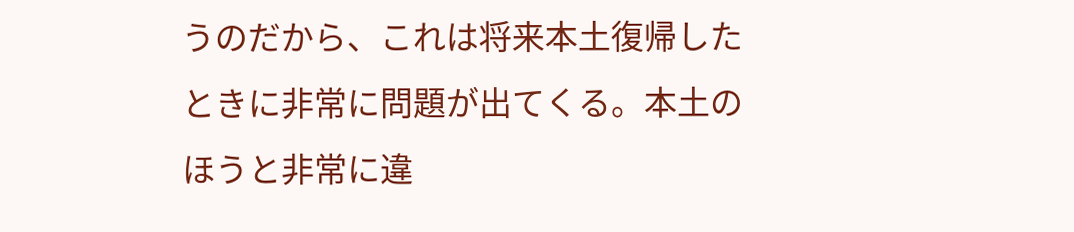うのだから、これは将来本土復帰したときに非常に問題が出てくる。本土のほうと非常に違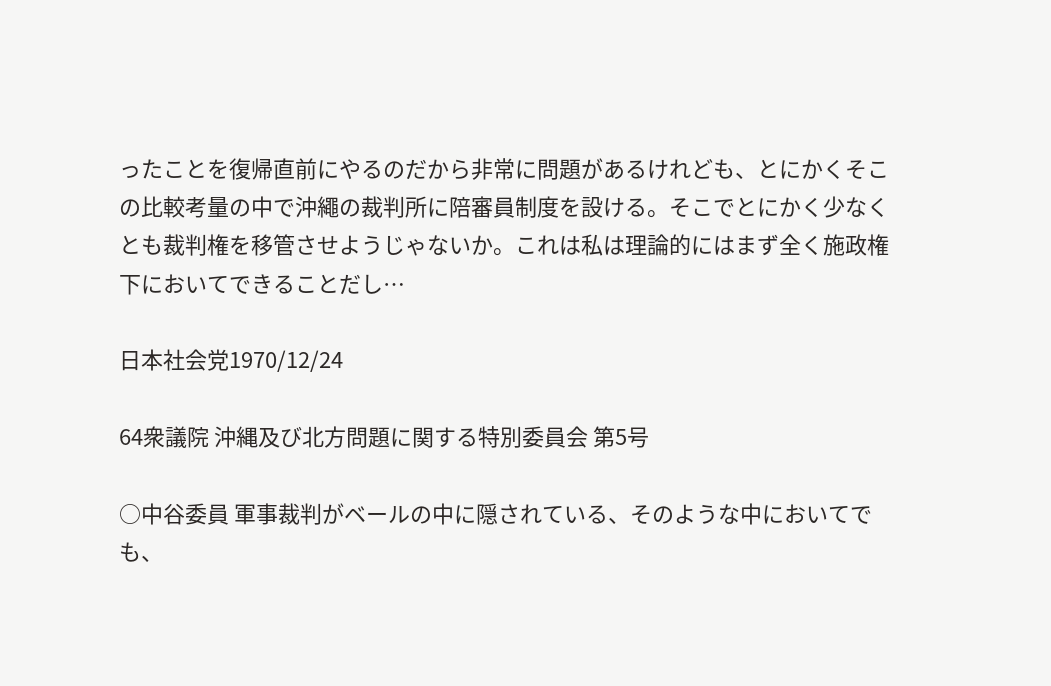ったことを復帰直前にやるのだから非常に問題があるけれども、とにかくそこの比較考量の中で沖繩の裁判所に陪審員制度を設ける。そこでとにかく少なくとも裁判権を移管させようじゃないか。これは私は理論的にはまず全く施政権下においてできることだし…

日本社会党1970/12/24

64衆議院 沖縄及び北方問題に関する特別委員会 第5号

○中谷委員 軍事裁判がベールの中に隠されている、そのような中においてでも、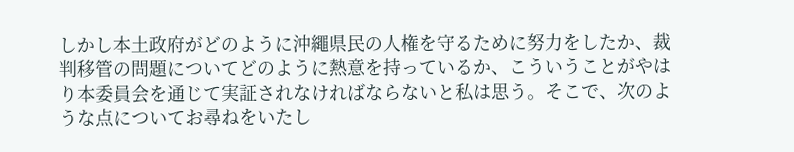しかし本土政府がどのように沖繩県民の人権を守るために努力をしたか、裁判移管の問題についてどのように熱意を持っているか、こういうことがやはり本委員会を通じて実証されなければならないと私は思う。そこで、次のような点についてお尋ねをいたし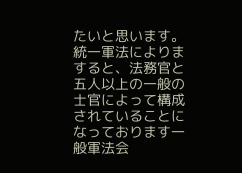たいと思います。 統一軍法によりますると、法務官と五人以上の一般の士官によって構成されていることになっております一般軍法会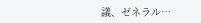議、ゼネラル…